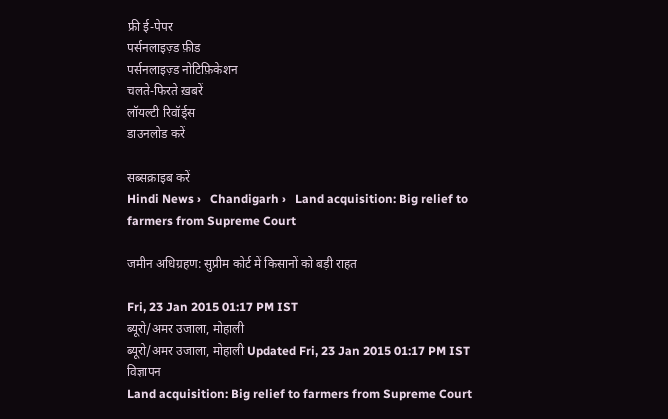फ्री ई-पेपर
पर्सनलाइज़्ड फ़ीड
पर्सनलाइज़्ड नोटिफ़िकेशन
चलते-फिरते ख़बरें
लॉयल्टी रिवॉर्ड्स
डाउनलोड करें

सब्सक्राइब करें
Hindi News ›   Chandigarh ›   Land acquisition: Big relief to farmers from Supreme Court

जमीन अधिग्रहण: सुप्रीम कोर्ट में किसानों को बड़ी राहत

Fri, 23 Jan 2015 01:17 PM IST
ब्यूरो/अमर उजाला, मोहाली
ब्यूरो/अमर उजाला, मोहाली Updated Fri, 23 Jan 2015 01:17 PM IST
विज्ञापन
Land acquisition: Big relief to farmers from Supreme Court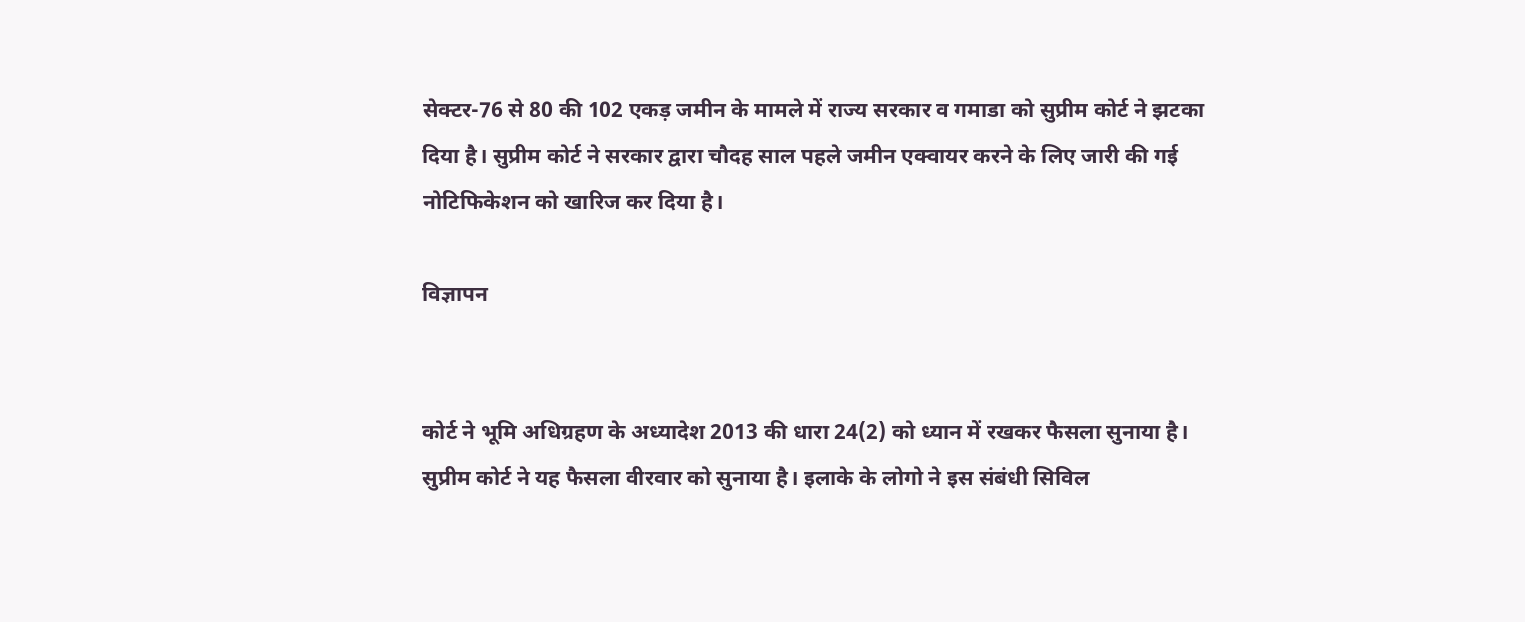सेक्टर-76 से 80 की 102 एकड़ जमीन के मामले में राज्य सरकार व गमाडा को सुप्रीम कोर्ट ने झटका दिया है। सुप्रीम कोर्ट ने सरकार द्वारा चौदह साल पहले जमीन एक्वायर करने के लिए जारी की गई नोटिफिकेशन को खारिज कर दिया है।

विज्ञापन


कोर्ट ने भूमि अधिग्रहण के अध्यादेश 2013 की धारा 24(2) को ध्यान में रखकर फैसला सुनाया है। सुप्रीम कोर्ट ने यह फैसला वीरवार को सुनाया है। इलाके के लोगो ने इस संबंधी सिविल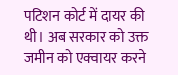पटिशन कोर्ट में दायर की थी। अब सरकार को उक्त जमीन को एक्वायर करने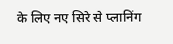के लिए नए सिरे से प्लानिंग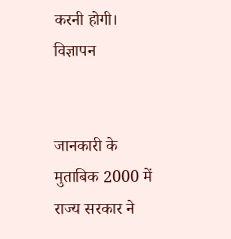करनी होगी।
विज्ञापन


जानकारी के मुताबिक 2000 में राज्य सरकार ने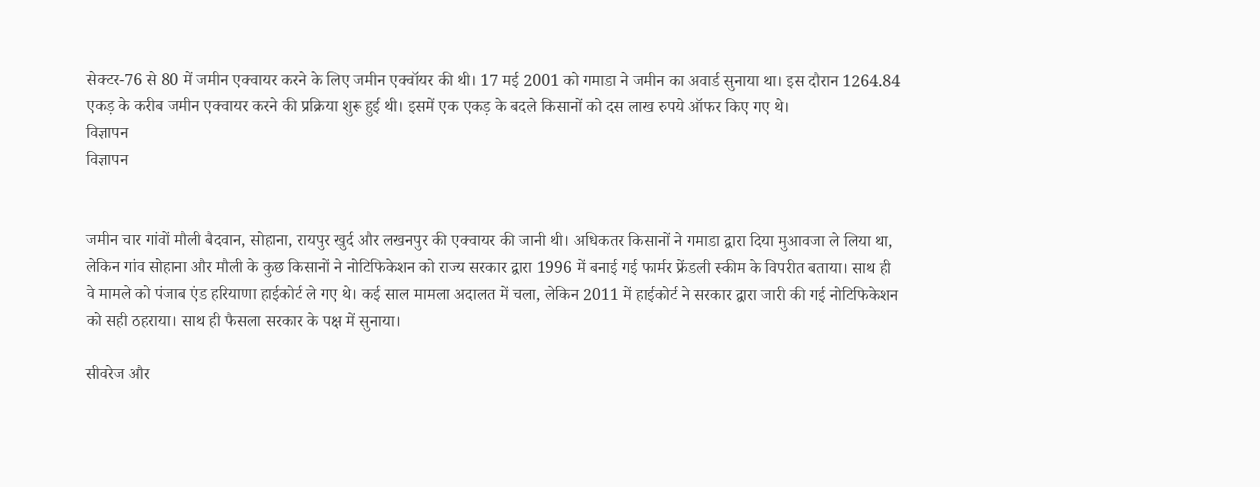सेक्टर-76 से 80 में जमीन एक्वायर करने के लिए जमीन एक्वॉयर की थी। 17 मई 2001 को गमाडा ने जमीन का अवार्ड सुनाया था। इस दौरान 1264.84 एकड़ के करीब जमीन एक्वायर करने की प्रक्रिया शुरू हुई थी। इसमें एक एकड़ के बदले किसानों को दस लाख रुपये ऑफर किए गए थे।
विज्ञापन
विज्ञापन


जमीन चार गांवों मौली बैदवान, सोहाना, रायपुर खुर्द और लखनपुर की एक्वायर की जानी थी। अधिकतर किसानों ने गमाडा द्वारा दिया मुआवजा ले लिया था, लेकिन गांव सोहाना और मौली के कुछ किसानों ने नोटिफिकेशन को राज्य सरकार द्वारा 1996 में बनाई गई फार्मर फ्रेंडली स्कीम के विपरीत बताया। साथ ही वे मामले को पंजाब एंड हरियाणा हाईकोर्ट ले गए थे। कई साल मामला अदालत में चला, लेकिन 2011 में हाईकोर्ट ने सरकार द्वारा जारी की गई नोटिफिकेशन को सही ठहराया। साथ ही फैसला सरकार के पक्ष में सुनाया।

सीवरेज और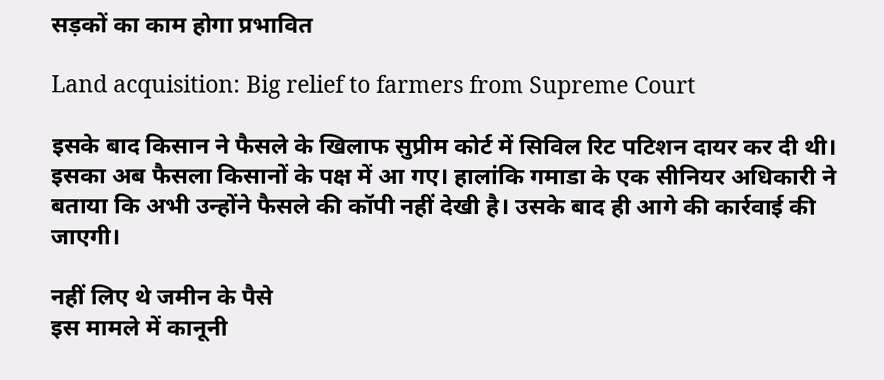सड़कों का काम होगा प्रभावित

Land acquisition: Big relief to farmers from Supreme Court

इसके बाद किसान ने फैसले के खिलाफ सुप्रीम कोर्ट में सिविल रिट पटिशन दायर कर दी थी। इसका अब फैसला किसानों के पक्ष में आ गए। हालांकि गमाडा के एक सीनियर अधिकारी ने बताया कि अभी उन्होंने फैसले की कॉपी नहीं देखी है। उसके बाद ही आगे की कार्रवाई की जाएगी।

नहीं लिए थे जमीन के पैसे
इस मामले में कानूनी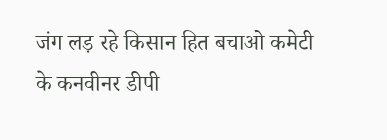जंग लड़ रहे किसान हित बचाओ कमेटी के कनवीनर डीपी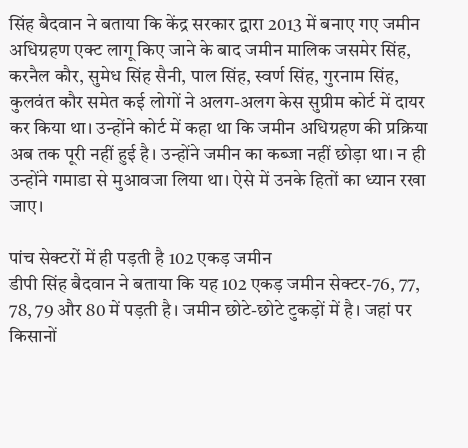सिंह बैदवान ने बताया कि केंद्र सरकार द्वारा 2013 में बनाए गए जमीन अधिग्रहण एक्ट लागू किए जाने के बाद जमीन मालिक जसमेर सिंह, करनैल कौर, सुमेध सिंह सैनी, पाल सिंह, स्वर्ण सिंह, गुरनाम सिंह, कुलवंत कौर समेत कई लोगों ने अलग-अलग केस सुप्रीम कोर्ट में दायर कर किया था। उन्होंने कोर्ट में कहा था कि जमीन अधिग्रहण की प्रक्रिया अब तक पूरी नहीं हुई है। उन्होंने जमीन का कब्जा नहीं छोड़ा था। न ही उन्होंने गमाडा से मुआवजा लिया था। ऐसे में उनके हितों का ध्यान रखा जाए।

पांच सेक्टरों में ही पड़ती है 102 एकड़ जमीन
डीपी सिंह बैदवान ने बताया कि यह 102 एकड़ जमीन सेक्टर-76, 77, 78, 79 और 80 में पड़ती है। जमीन छोटे-छोटे टुकड़ों में है। जहां पर किसानों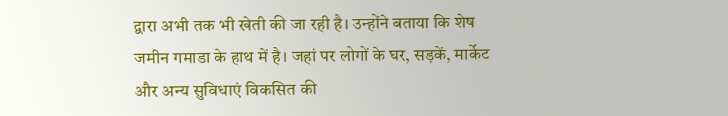द्वारा अभी तक भी खेती की जा रही है। उन्होंने बताया कि शेष जमीन गमाडा के हाथ में है। जहां पर लोगों के घर, सड़कें, मार्केट और अन्य सुविधाएं विकसित की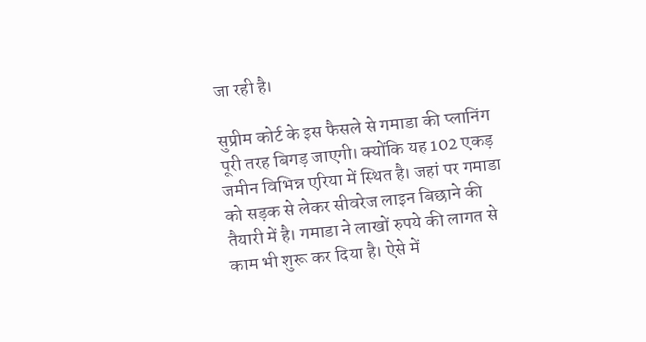जा रही है।

सुप्रीम कोर्ट के इस फैसले से गमाडा की प्लानिंग पूरी तरह बिगड़ जाएगी। क्योंकि यह 102 एकड़ जमीन विभिन्न एरिया में स्थित है। जहां पर गमाडा को सड़क से लेकर सीवरेज लाइन बिछाने की तैयारी में है। गमाडा ने लाखों रुपये की लागत से काम भी शुरू कर दिया है। ऐसे में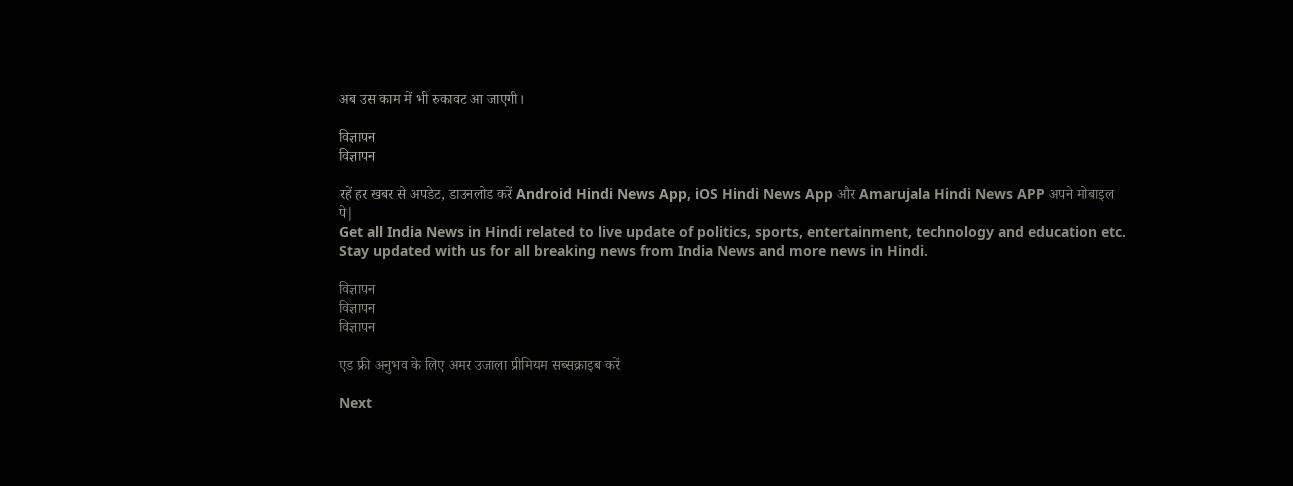अब उस काम में भी रुकावट आ जाएगी।

विज्ञापन
विज्ञापन

रहें हर खबर से अपडेट, डाउनलोड करें Android Hindi News App, iOS Hindi News App और Amarujala Hindi News APP अपने मोबाइल पे|
Get all India News in Hindi related to live update of politics, sports, entertainment, technology and education etc. Stay updated with us for all breaking news from India News and more news in Hindi.

विज्ञापन
विज्ञापन
विज्ञापन

एड फ्री अनुभव के लिए अमर उजाला प्रीमियम सब्सक्राइब करें

Next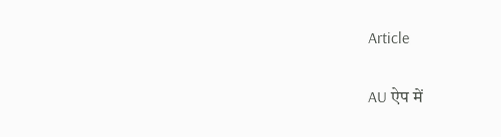Article

AU ऐप में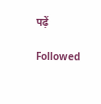पढ़ें

Followed